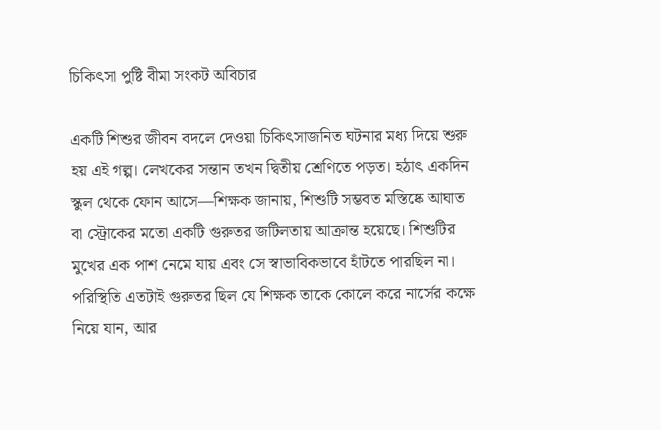চিকিৎসা পুষ্টি বীমা সংকট অবিচার

একটি শিশুর জীবন বদলে দেওয়া চিকিৎসাজনিত ঘটনার মধ্য দিয়ে শুরু হয় এই গল্প। লেখকের সন্তান তখন দ্বিতীয় শ্রেণিতে পড়ত। হঠাৎ একদিন স্কুল থেকে ফোন আসে—শিক্ষক জানায়, শিশুটি সম্ভবত মস্তিষ্কে আঘাত বা স্ট্রোকের মতো একটি গুরুতর জটিলতায় আক্রান্ত হয়েছে। শিশুটির মুখের এক পাশ নেমে যায় এবং সে স্বাভাবিকভাবে হাঁটতে পারছিল না। পরিস্থিতি এতটাই গুরুতর ছিল যে শিক্ষক তাকে কোলে করে নার্সের কক্ষে নিয়ে যান, আর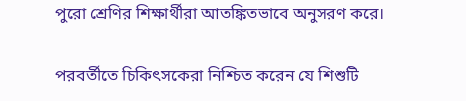পুরো শ্রেণির শিক্ষার্থীরা আতঙ্কিতভাবে অনুসরণ করে।

পরবর্তীতে চিকিৎসকেরা নিশ্চিত করেন যে শিশুটি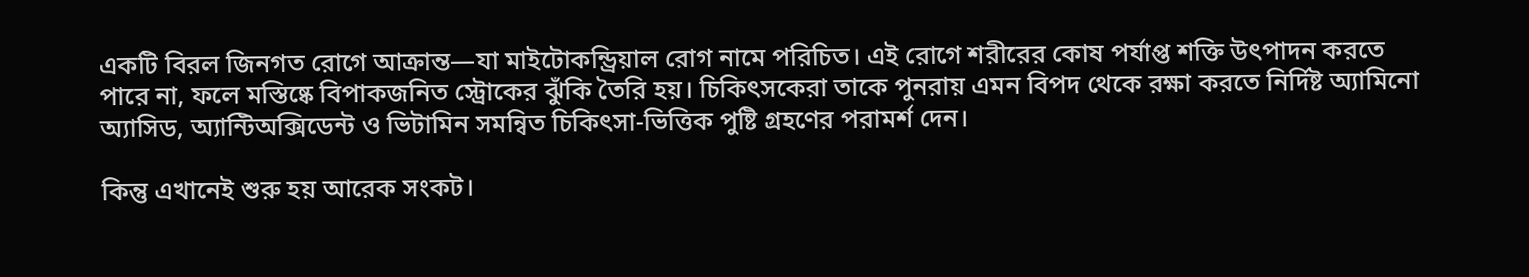একটি বিরল জিনগত রোগে আক্রান্ত—যা মাইটোকন্ড্রিয়াল রোগ নামে পরিচিত। এই রোগে শরীরের কোষ পর্যাপ্ত শক্তি উৎপাদন করতে পারে না, ফলে মস্তিষ্কে বিপাকজনিত স্ট্রোকের ঝুঁকি তৈরি হয়। চিকিৎসকেরা তাকে পুনরায় এমন বিপদ থেকে রক্ষা করতে নির্দিষ্ট অ্যামিনো অ্যাসিড, অ্যান্টিঅক্সিডেন্ট ও ভিটামিন সমন্বিত চিকিৎসা-ভিত্তিক পুষ্টি গ্রহণের পরামর্শ দেন।

কিন্তু এখানেই শুরু হয় আরেক সংকট।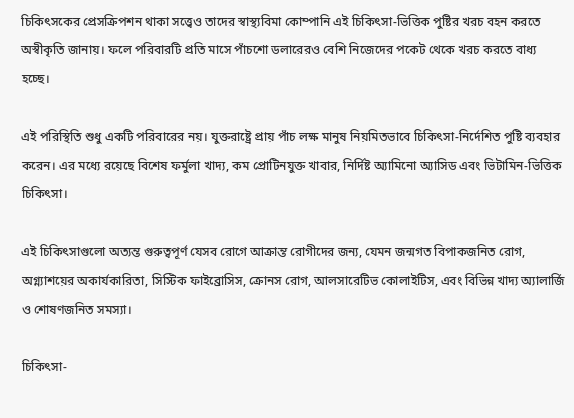চিকিৎসকের প্রেসক্রিপশন থাকা সত্ত্বেও তাদের স্বাস্থ্যবিমা কোম্পানি এই চিকিৎসা-ভিত্তিক পুষ্টির খরচ বহন করতে অস্বীকৃতি জানায়। ফলে পরিবারটি প্রতি মাসে পাঁচশো ডলারেরও বেশি নিজেদের পকেট থেকে খরচ করতে বাধ্য হচ্ছে।

এই পরিস্থিতি শুধু একটি পরিবারের নয়। যুক্তরাষ্ট্রে প্রায় পাঁচ লক্ষ মানুষ নিয়মিতভাবে চিকিৎসা-নির্দেশিত পুষ্টি ব্যবহার করেন। এর মধ্যে রয়েছে বিশেষ ফর্মুলা খাদ্য, কম প্রোটিনযুক্ত খাবার, নির্দিষ্ট অ্যামিনো অ্যাসিড এবং ভিটামিন-ভিত্তিক চিকিৎসা।

এই চিকিৎসাগুলো অত্যন্ত গুরুত্বপূর্ণ যেসব রোগে আক্রান্ত রোগীদের জন্য, যেমন জন্মগত বিপাকজনিত রোগ, অগ্ন্যাশয়ের অকার্যকারিতা, সিস্টিক ফাইব্রোসিস, ক্রোনস রোগ, আলসারেটিভ কোলাইটিস, এবং বিভিন্ন খাদ্য অ্যালার্জি ও শোষণজনিত সমস্যা।

চিকিৎসা-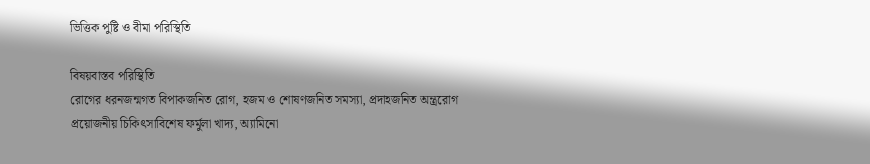ভিত্তিক পুষ্টি ও বীমা পরিস্থিতি

বিষয়বাস্তব পরিস্থিতি
রোগের ধরনজন্মগত বিপাকজনিত রোগ, হজম ও শোষণজনিত সমস্যা, প্রদাহজনিত অন্ত্ররোগ
প্রয়োজনীয় চিকিৎসাবিশেষ ফর্মুলা খাদ্য, অ্যামিনো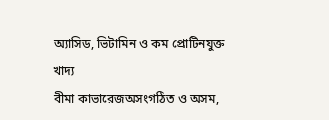অ্যাসিড, ভিটামিন ও কম প্রোটিনযুক্ত খাদ্য
বীমা কাভারেজঅসংগঠিত ও অসম,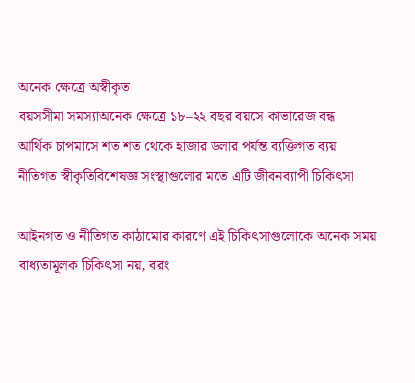অনেক ক্ষেত্রে অস্বীকৃত
বয়সসীমা সমস্যাঅনেক ক্ষেত্রে ১৮–২২ বছর বয়সে কাভারেজ বন্ধ
আর্থিক চাপমাসে শত শত থেকে হাজার ডলার পর্যন্ত ব্যক্তিগত ব্যয়
নীতিগত স্বীকৃতিবিশেষজ্ঞ সংস্থাগুলোর মতে এটি জীবনব্যাপী চিকিৎসা

আইনগত ও নীতিগত কাঠামোর কারণে এই চিকিৎসাগুলোকে অনেক সময় বাধ্যতামূলক চিকিৎসা নয়, বরং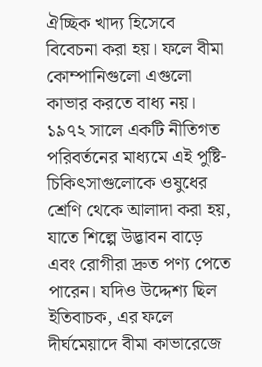ঐচ্ছিক খাদ্য হিসেবে বিবেচনা করা হয়। ফলে বীমা কোম্পানিগুলো এগুলো কাভার করতে বাধ্য নয়। ১৯৭২ সালে একটি নীতিগত পরিবর্তনের মাধ্যমে এই পুষ্টি-চিকিৎসাগুলোকে ওষুধের শ্রেণি থেকে আলাদা করা হয়, যাতে শিল্পে উদ্ভাবন বাড়ে এবং রোগীরা দ্রুত পণ্য পেতে পারেন। যদিও উদ্দেশ্য ছিল ইতিবাচক, এর ফলে দীর্ঘমেয়াদে বীমা কাভারেজে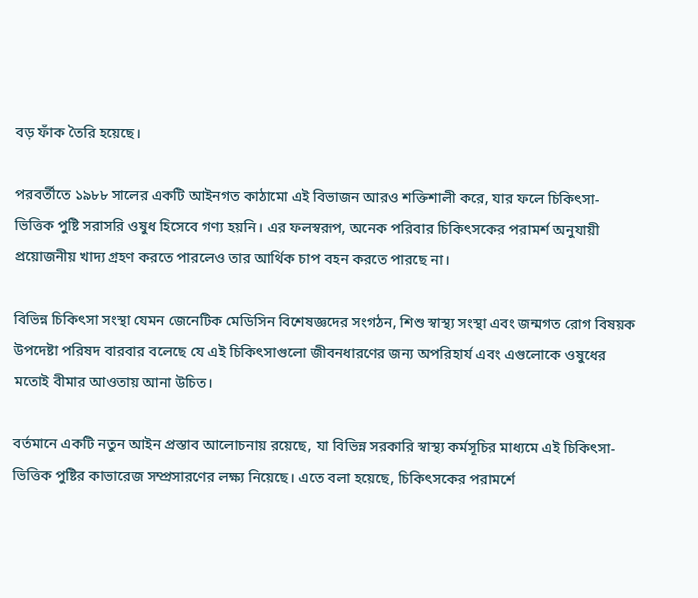বড় ফাঁক তৈরি হয়েছে।

পরবর্তীতে ১৯৮৮ সালের একটি আইনগত কাঠামো এই বিভাজন আরও শক্তিশালী করে, যার ফলে চিকিৎসা-ভিত্তিক পুষ্টি সরাসরি ওষুধ হিসেবে গণ্য হয়নি। এর ফলস্বরূপ, অনেক পরিবার চিকিৎসকের পরামর্শ অনুযায়ী প্রয়োজনীয় খাদ্য গ্রহণ করতে পারলেও তার আর্থিক চাপ বহন করতে পারছে না।

বিভিন্ন চিকিৎসা সংস্থা যেমন জেনেটিক মেডিসিন বিশেষজ্ঞদের সংগঠন, শিশু স্বাস্থ্য সংস্থা এবং জন্মগত রোগ বিষয়ক উপদেষ্টা পরিষদ বারবার বলেছে যে এই চিকিৎসাগুলো জীবনধারণের জন্য অপরিহার্য এবং এগুলোকে ওষুধের মতোই বীমার আওতায় আনা উচিত।

বর্তমানে একটি নতুন আইন প্রস্তাব আলোচনায় রয়েছে, যা বিভিন্ন সরকারি স্বাস্থ্য কর্মসূচির মাধ্যমে এই চিকিৎসা-ভিত্তিক পুষ্টির কাভারেজ সম্প্রসারণের লক্ষ্য নিয়েছে। এতে বলা হয়েছে, চিকিৎসকের পরামর্শে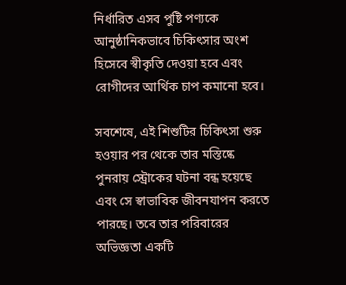নির্ধারিত এসব পুষ্টি পণ্যকে আনুষ্ঠানিকভাবে চিকিৎসার অংশ হিসেবে স্বীকৃতি দেওয়া হবে এবং রোগীদের আর্থিক চাপ কমানো হবে।

সবশেষে, এই শিশুটির চিকিৎসা শুরু হওয়ার পর থেকে তার মস্তিষ্কে পুনরায় স্ট্রোকের ঘটনা বন্ধ হয়েছে এবং সে স্বাভাবিক জীবনযাপন করতে পারছে। তবে তার পরিবারের অভিজ্ঞতা একটি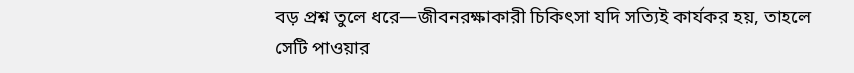বড় প্রশ্ন তুলে ধরে—জীবনরক্ষাকারী চিকিৎসা যদি সত্যিই কার্যকর হয়, তাহলে সেটি পাওয়ার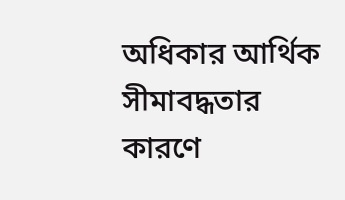অধিকার আর্থিক সীমাবদ্ধতার কারণে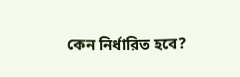কেন নির্ধারিত হবে?